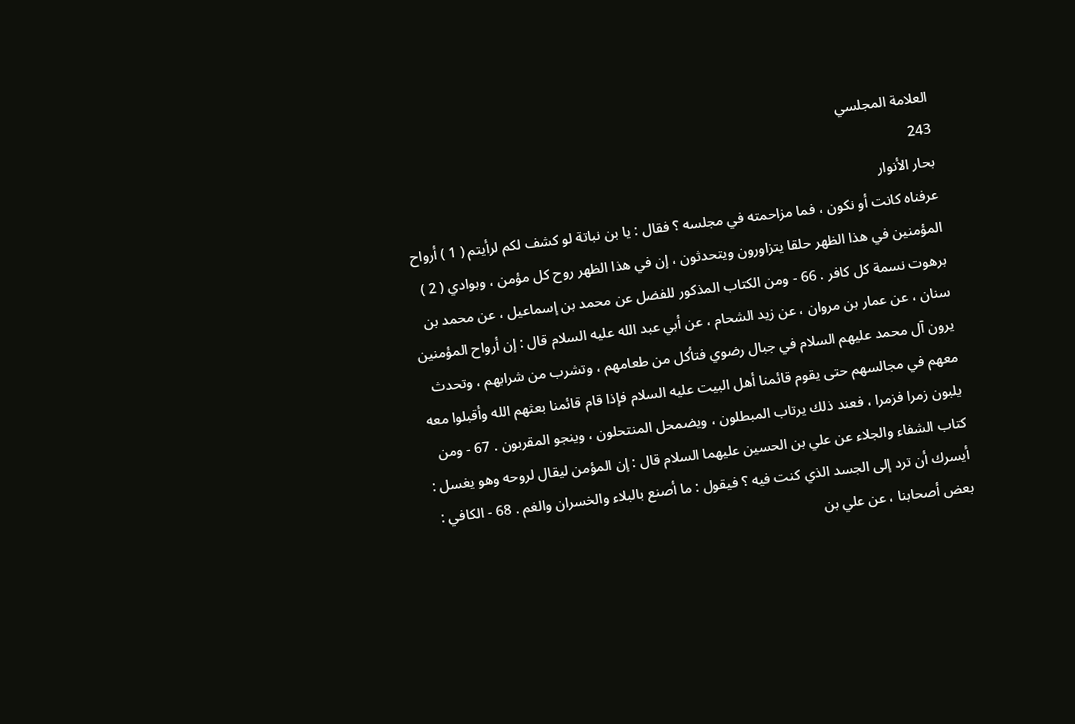العلامة المجلسي
243
بحار الأنوار
عرفناه كانت أو نكون ، فما مزاحمته في مجلسه ؟ فقال : يا بن نباتة لو كشف لكم لرأيتم ( 1 ) أرواح المؤمنين في هذا الظهر حلقا يتزاورون ويتحدثون ، إن في هذا الظهر روح كل مؤمن ، وبوادي ( 2 ) برهوت نسمة كل كافر . 66 - ومن الكتاب المذكور للفضل عن محمد بن إسماعيل ، عن محمد بن سنان ، عن عمار بن مروان ، عن زيد الشحام ، عن أبي عبد الله عليه السلام قال : إن أرواح المؤمنين يرون آل محمد عليهم السلام في جبال رضوي فتأكل من طعامهم ، وتشرب من شرابهم ، وتحدث معهم في مجالسهم حتى يقوم قائمنا أهل البيت عليه السلام فإذا قام قائمنا بعثهم الله وأقبلوا معه يلبون زمرا فزمرا ، فعند ذلك يرتاب المبطلون ، ويضمحل المنتحلون ، وينجو المقربون . 67 - ومن كتاب الشفاء والجلاء عن علي بن الحسين عليهما السلام قال : إن المؤمن ليقال لروحه وهو يغسل : أيسرك أن ترد إلى الجسد الذي كنت فيه ؟ فيقول : ما أصنع بالبلاء والخسران والغم . 68 - الكافي : بعض أصحابنا ، عن علي بن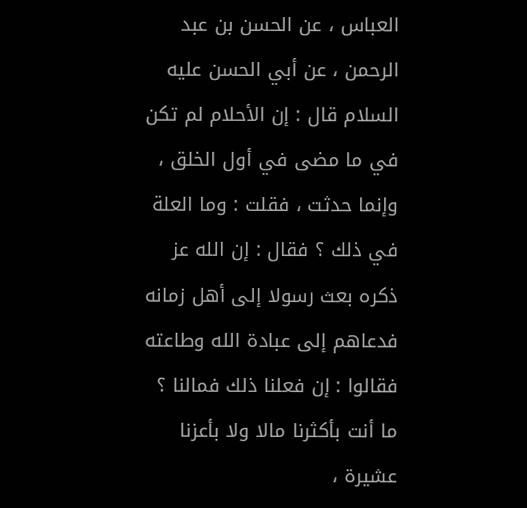العباس ، عن الحسن بن عبد الرحمن ، عن أبي الحسن عليه السلام قال : إن الأحلام لم تكن في ما مضى في أول الخلق ، وإنما حدثت ، فقلت : وما العلة في ذلك ؟ فقال : إن الله عز ذكره بعث رسولا إلى أهل زمانه فدعاهم إلى عبادة الله وطاعته فقالوا : إن فعلنا ذلك فمالنا ؟ ما أنت بأكثرنا مالا ولا بأعزنا عشيرة ،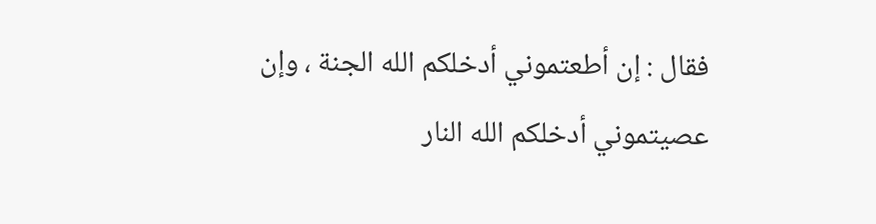فقال : إن أطعتموني أدخلكم الله الجنة ، وإن عصيتموني أدخلكم الله النار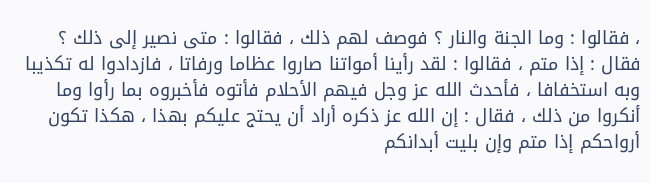، فقالوا : وما الجنة والنار ؟ فوصف لهم ذلك ، فقالوا : متى نصير إلى ذلك ؟ فقال : إذا متم ، فقالوا : لقد رأينا أمواتنا صاروا عظاما ورفاتا ، فازدادوا له تكذيبا وبه استخفافا ، فأحدث الله عز وجل فيهم الأحلام فأتوه فأخبروه بما رأوا وما أنكروا من ذلك ، فقال : إن الله عز ذكره أراد أن يحتج عليكم بهذا ، هكذا تكون أرواحكم إذا متم وإن بليت أبدانكم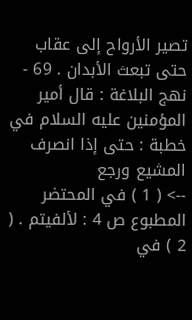تصير الأرواح إلى عقاب حتى تبعث الأبدان . 69 - نهج البلاغة : قال أمير المؤمنين عليه السلام في خطبة : حتى إذا انصرف المشيع ورجع
--> ( 1 ) في المحتضر المطبوع ص 4 : لألفيتم . ( 2 ) في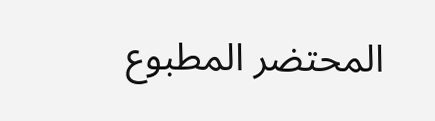المحتضر المطبوع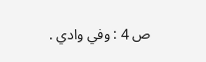ص 4 : وفي وادي .